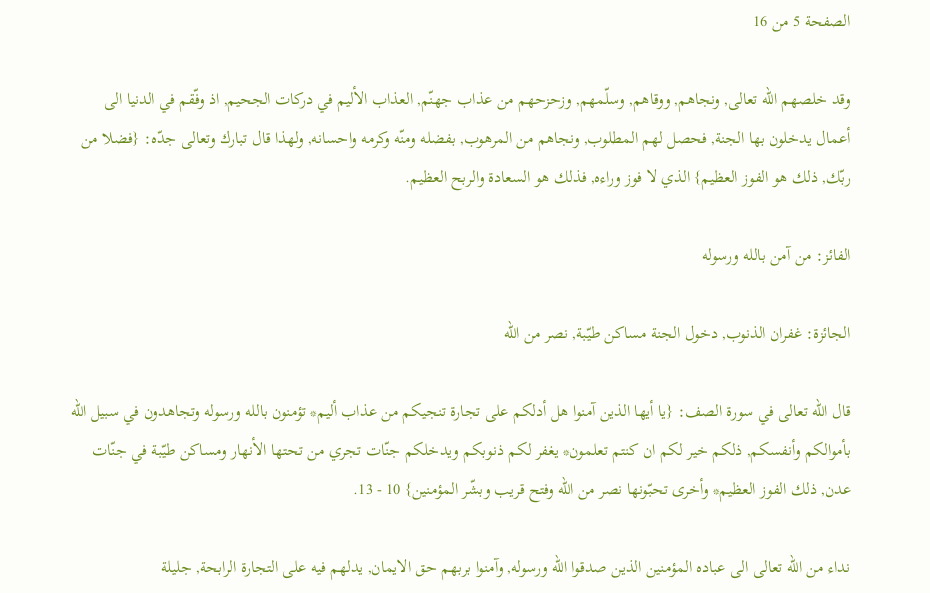الصفحة 5 من 16

وقد خلصهم الله تعالى, ونجاهم, ووقاهم, وسلّمهم, وزحزحهم من عذاب جهنّم, العذاب الأليم في دركات الجحيم, اذ وفّقم في الدنيا الى أعمال يدخلون بها الجنة, فحصل لهم المطلوب, ونجاهم من المرهوب, بفضله ومنّه وكرمه واحسانه, ولهذا قال تبارك وتعالى جدّه: {فضلا من ربّك, ذلك هو الفوز العظيم} الذي لا فوز وراءه, فذلك هو السعادة والربح العظيم.

الفائز: من آمن بالله ورسوله

الجائزة: غفران الذنوب, دخول الجنة مساكن طيّبة, نصر من الله

قال الله تعالى في سورة الصف: {يا أيها الذين آمنوا هل أدلكم على تجارة تنجيكم من عذاب أليم* تؤمنون بالله ورسوله وتجاهدون في سبيل الله بأموالكم وأنفسكم, ذلكم خير لكم ان كنتم تعلمون* يغفر لكم ذنوبكم ويدخلكم جنّات تجري من تحتها الأنهار ومساكن طيّبة في جنّات عدن, ذلك الفوز العظيم* وأخرى تحبّونها نصر من الله وفتح قريب وبشّر المؤمنين} 10 - 13.

نداء من الله تعالى الى عباده المؤمنين الذين صدقوا الله ورسوله, وآمنوا بربهم حق الايمان, يدلهم فيه على التجارة الرابحة, جليلة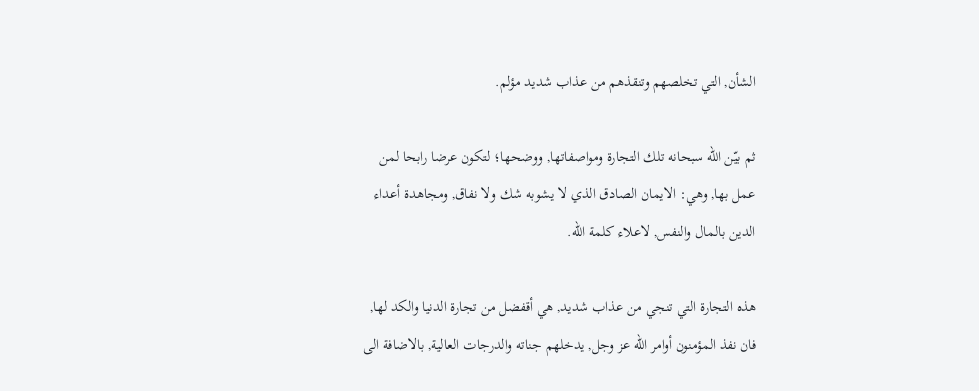الشأن, التي تخلصهم وتنقذهم من عذاب شديد مؤلم.

ثم بيّن الله سبحانه تلك التجارة ومواصفاتها, ووضحها؛ لتكون عرضا رابحا لمن عمل بها, وهي: الايمان الصادق الذي لا يشوبه شك ولا نفاق, ومجاهدة أعداء الدين بالمال والنفس, لاعلاء كلمة الله.

هذه التجارة التي تنجي من عذاب شديد, هي أقفضل من تجارة الدنيا والكد لها, فان نفذ المؤمنون أوامر الله عز وجل, يدخلهم جناته والدرجات العالية, بالاضافة الى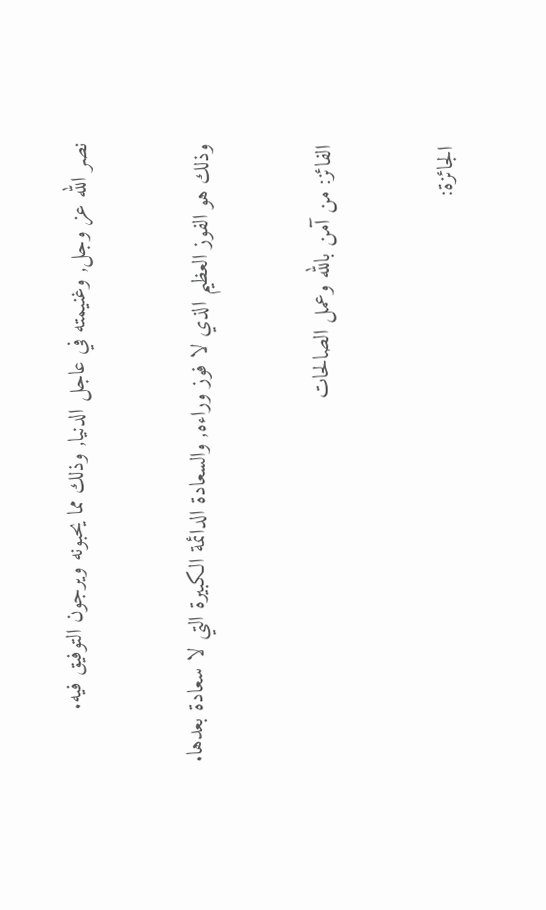نصر الله عز وجل, وغنيمته في عاجل الدنيا, وذلك مما يحبونه ويرجون التوفيق فيه.

وذلك هو الفوز العظيم الذي لا فوز وراءه, والسعادة الدائمة الكبيرة التي لا سعادة بعدها.

الفائز: من آمن بالله وعمل الصالحات

الجائزة: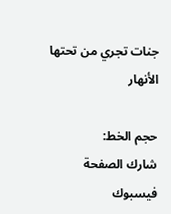جنات تجري من تحتها الأنهار

حجم الخط:
شارك الصفحة
فيسبوك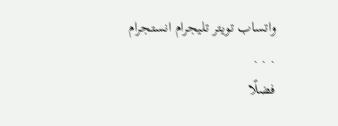واتساب تويتر تليجرام انستجرام
. . .
فضلًا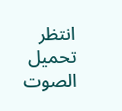انتظر تحميل الصوت